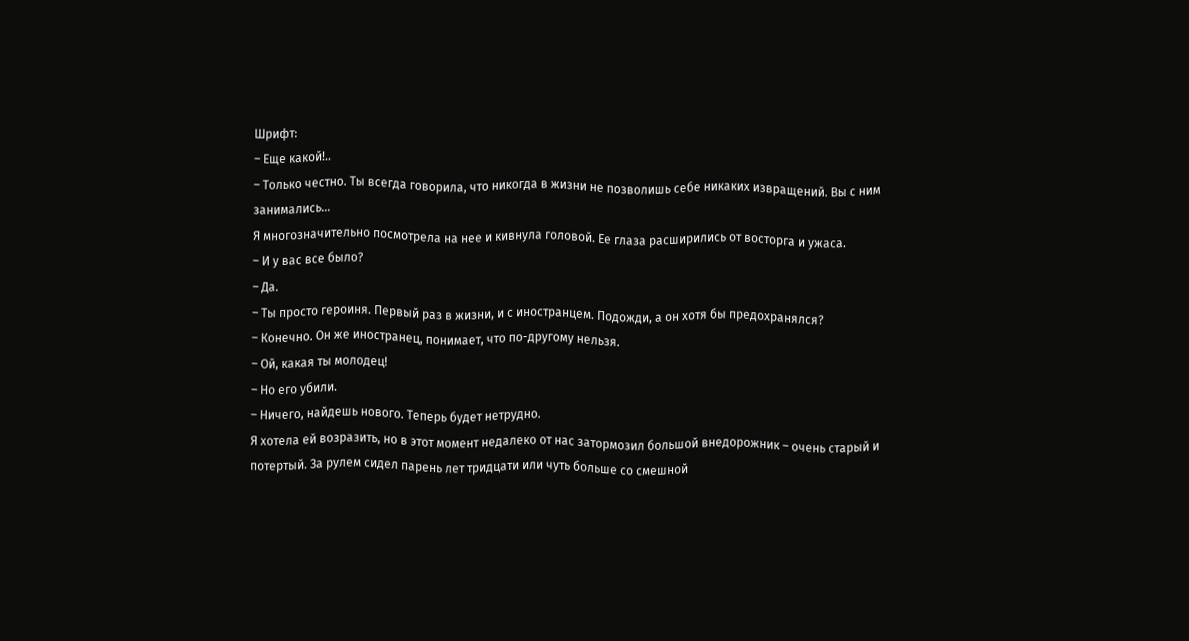Шрифт:
– Еще какой!..
– Только честно. Ты всегда говорила, что никогда в жизни не позволишь себе никаких извращений. Вы с ним занимались…
Я многозначительно посмотрела на нее и кивнула головой. Ее глаза расширились от восторга и ужаса.
– И у вас все было?
– Да.
– Ты просто героиня. Первый раз в жизни, и с иностранцем. Подожди, а он хотя бы предохранялся?
– Конечно. Он же иностранец, понимает, что по-другому нельзя.
– Ой, какая ты молодец!
– Но его убили.
– Ничего, найдешь нового. Теперь будет нетрудно.
Я хотела ей возразить, но в этот момент недалеко от нас затормозил большой внедорожник – очень старый и потертый. За рулем сидел парень лет тридцати или чуть больше со смешной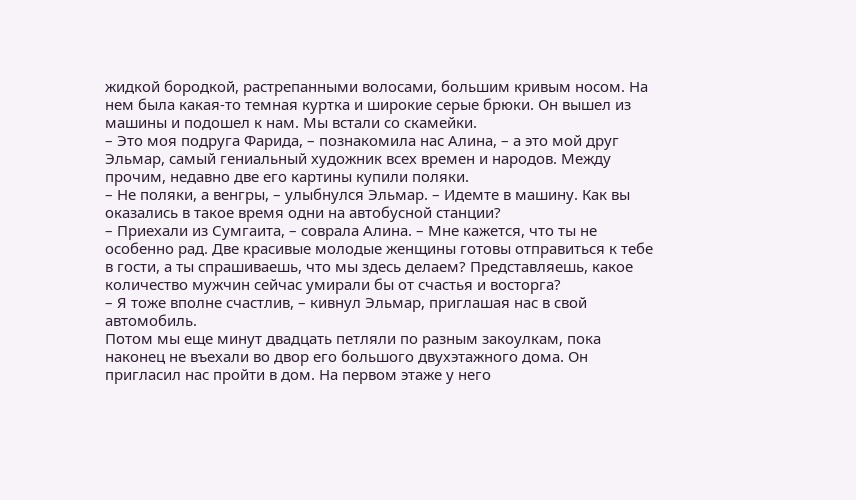жидкой бородкой, растрепанными волосами, большим кривым носом. На нем была какая-то темная куртка и широкие серые брюки. Он вышел из машины и подошел к нам. Мы встали со скамейки.
– Это моя подруга Фарида, – познакомила нас Алина, – а это мой друг Эльмар, самый гениальный художник всех времен и народов. Между прочим, недавно две его картины купили поляки.
– Не поляки, а венгры, – улыбнулся Эльмар. – Идемте в машину. Как вы оказались в такое время одни на автобусной станции?
– Приехали из Сумгаита, – соврала Алина. – Мне кажется, что ты не особенно рад. Две красивые молодые женщины готовы отправиться к тебе в гости, а ты спрашиваешь, что мы здесь делаем? Представляешь, какое количество мужчин сейчас умирали бы от счастья и восторга?
– Я тоже вполне счастлив, – кивнул Эльмар, приглашая нас в свой автомобиль.
Потом мы еще минут двадцать петляли по разным закоулкам, пока наконец не въехали во двор его большого двухэтажного дома. Он пригласил нас пройти в дом. На первом этаже у него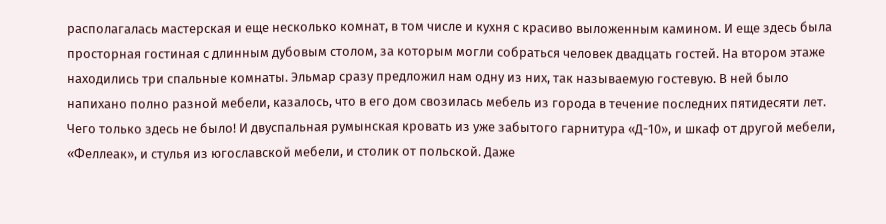располагалась мастерская и еще несколько комнат, в том числе и кухня с красиво выложенным камином. И еще здесь была просторная гостиная с длинным дубовым столом, за которым могли собраться человек двадцать гостей. На втором этаже находились три спальные комнаты. Эльмар сразу предложил нам одну из них, так называемую гостевую. В ней было напихано полно разной мебели, казалось, что в его дом свозилась мебель из города в течение последних пятидесяти лет. Чего только здесь не было! И двуспальная румынская кровать из уже забытого гарнитура «Д-10», и шкаф от другой мебели, «Феллеак», и стулья из югославской мебели, и столик от польской. Даже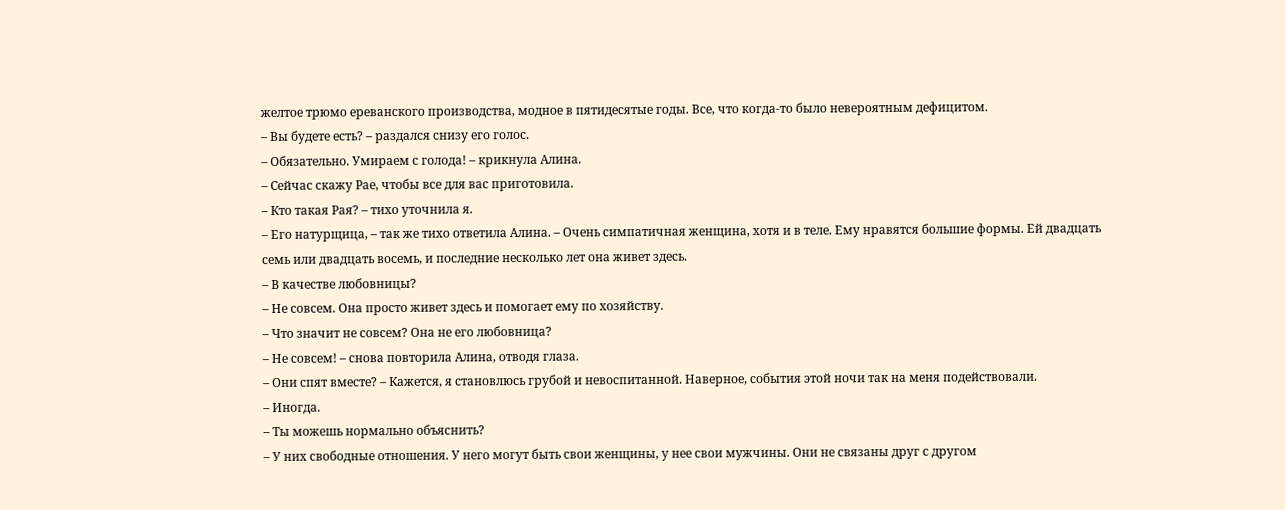желтое трюмо ереванского производства, модное в пятидесятые годы. Все, что когда-то было невероятным дефицитом.
– Вы будете есть? – раздался снизу его голос.
– Обязательно. Умираем с голода! – крикнула Алина.
– Сейчас скажу Рае, чтобы все для вас приготовила.
– Кто такая Рая? – тихо уточнила я.
– Его натурщица, – так же тихо ответила Алина. – Очень симпатичная женщина, хотя и в теле. Ему нравятся большие формы. Ей двадцать семь или двадцать восемь, и последние несколько лет она живет здесь.
– В качестве любовницы?
– Не совсем. Она просто живет здесь и помогает ему по хозяйству.
– Что значит не совсем? Она не его любовница?
– Не совсем! – снова повторила Алина, отводя глаза.
– Они спят вместе? – Кажется, я становлюсь грубой и невоспитанной. Наверное, события этой ночи так на меня подействовали.
– Иногда.
– Ты можешь нормально объяснить?
– У них свободные отношения. У него могут быть свои женщины, у нее свои мужчины. Они не связаны друг с другом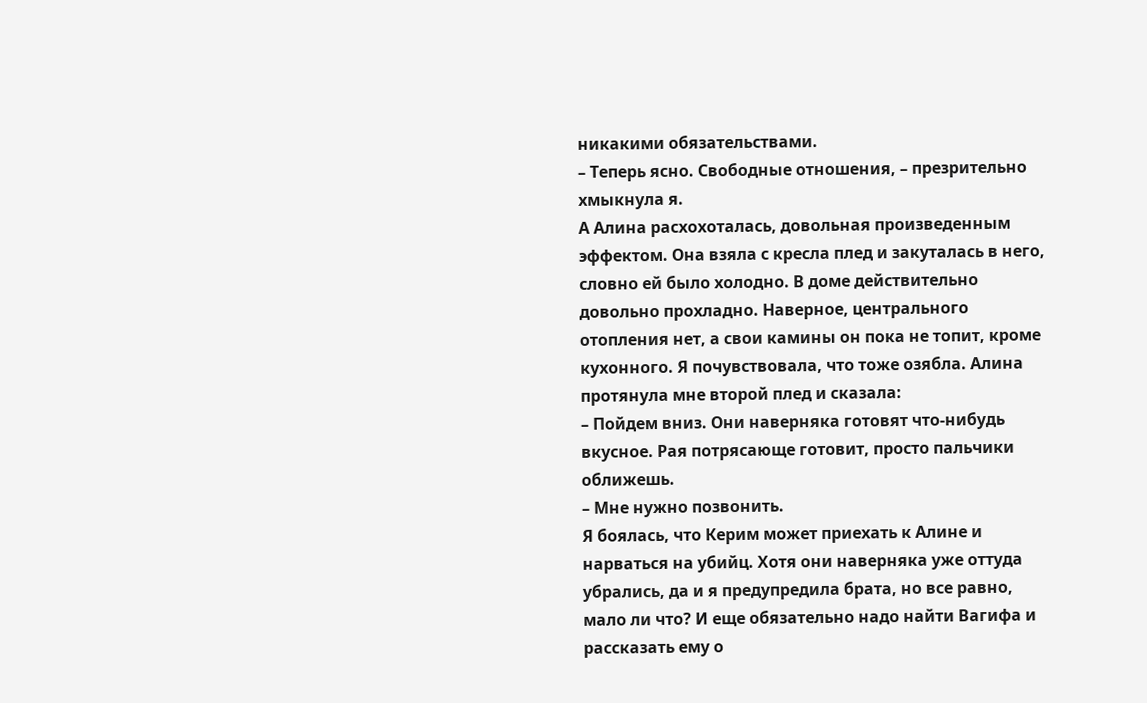никакими обязательствами.
– Теперь ясно. Свободные отношения, – презрительно хмыкнула я.
А Алина расхохоталась, довольная произведенным эффектом. Она взяла с кресла плед и закуталась в него, словно ей было холодно. В доме действительно довольно прохладно. Наверное, центрального отопления нет, а свои камины он пока не топит, кроме кухонного. Я почувствовала, что тоже озябла. Алина протянула мне второй плед и сказала:
– Пойдем вниз. Они наверняка готовят что-нибудь вкусное. Рая потрясающе готовит, просто пальчики оближешь.
– Мне нужно позвонить.
Я боялась, что Керим может приехать к Алине и нарваться на убийц. Хотя они наверняка уже оттуда убрались, да и я предупредила брата, но все равно, мало ли что? И еще обязательно надо найти Вагифа и рассказать ему о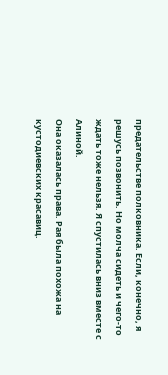предательстве полковника. Если, конечно, я решусь позвонить. Но молча сидеть и чего-то ждать тоже нельзя. Я спустилась вниз вместе с Алиной.
Она оказалась права. Рая была похожа на кустодиевских красавиц.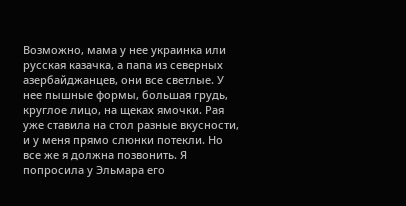Возможно, мама у нее украинка или русская казачка, а папа из северных азербайджанцев, они все светлые. У нее пышные формы, большая грудь, круглое лицо, на щеках ямочки. Рая уже ставила на стол разные вкусности, и у меня прямо слюнки потекли. Но все же я должна позвонить. Я попросила у Эльмара его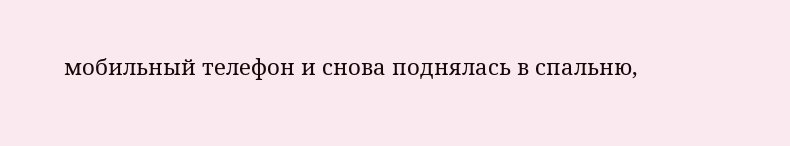мобильный телефон и снова поднялась в спальню,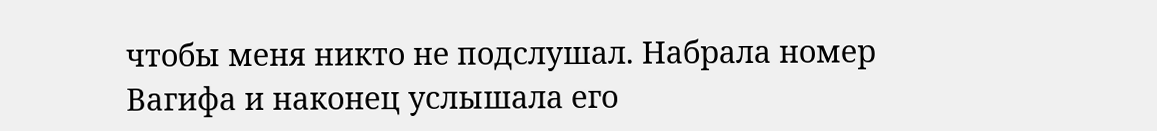чтобы меня никто не подслушал. Набрала номер Вагифа и наконец услышала его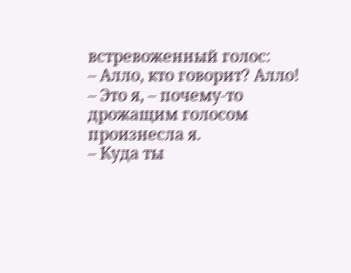встревоженный голос:
– Алло, кто говорит? Алло!
– Это я, – почему-то дрожащим голосом произнесла я.
– Куда ты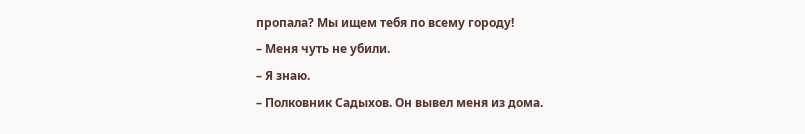пропала? Мы ищем тебя по всему городу!
– Меня чуть не убили.
– Я знаю.
– Полковник Садыхов. Он вывел меня из дома.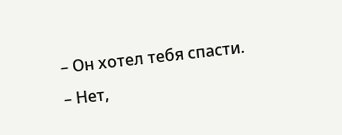– Он хотел тебя спасти.
– Нет,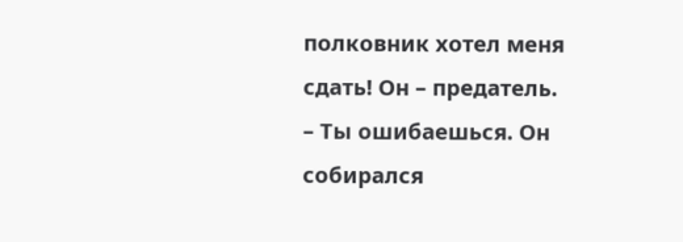полковник хотел меня сдать! Он – предатель.
– Ты ошибаешься. Он собирался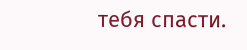тебя спасти.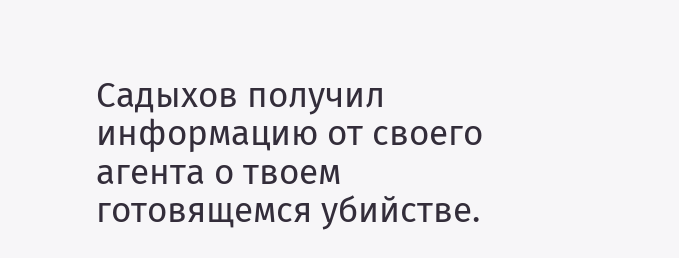Садыхов получил информацию от своего агента о твоем готовящемся убийстве.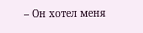– Он хотел меня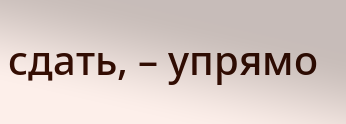сдать, – упрямо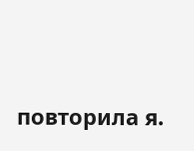повторила я.